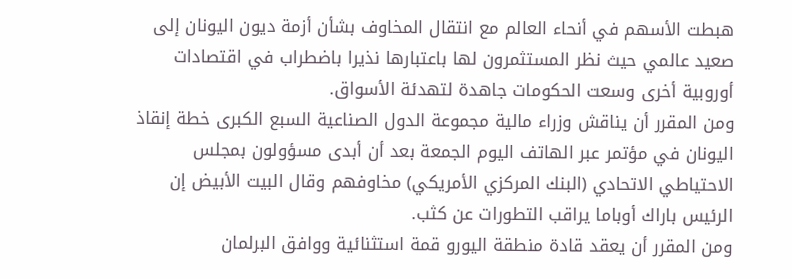هبطت الأسهم في أنحاء العالم مع انتقال المخاوف بشأن أزمة ديون اليونان إلى صعيد عالمي حيث نظر المستثمرون لها باعتبارها نذيرا باضطراب في اقتصادات أوروبية أخرى وسعت الحكومات جاهدة لتهدئة الأسواق.
ومن المقرر أن يناقش وزراء مالية مجموعة الدول الصناعية السبع الكبرى خطة إنقاذ اليونان في مؤتمر عبر الهاتف اليوم الجمعة بعد أن أبدى مسؤولون بمجلس الاحتياطي الاتحادي (البنك المركزي الأمريكي) مخاوفهم وقال البيت الأبيض إن الرئيس باراك أوباما يراقب التطورات عن كثب.
ومن المقرر أن يعقد قادة منطقة اليورو قمة استثنائية ووافق البرلمان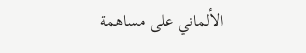الألماني على مساهمة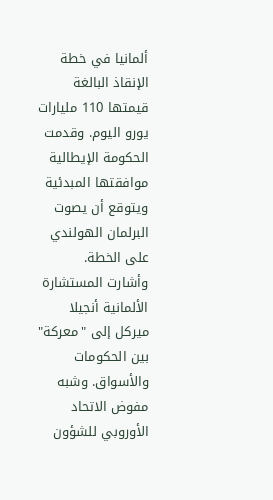ألمانيا في خطة الإنقاذ البالغة قيمتها 110 مليارات يورو اليوم. وقدمت الحكومة الإيطالية موافقتها المبدئية ويتوقع أن يصوت البرلمان الهولندي على الخطة.
وأشارت المستشارة الألمانية أنجيلا ميركل إلى "معركة" بين الحكومات والأسواق. وشبه مفوض الاتحاد الأوروبي للشؤون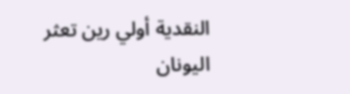النقدية أولي رين تعثر اليونان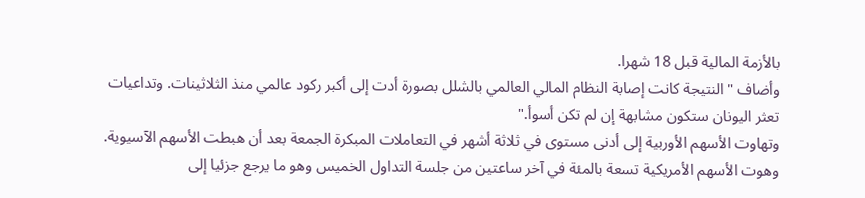بالأزمة المالية قبل 18 شهرا.
وأضاف "النتيجة كانت إصابة النظام المالي العالمي بالشلل بصورة أدت إلى أكبر ركود عالمي منذ الثلاثينات. وتداعيات تعثر اليونان ستكون مشابهة إن لم تكن أسوأ."
وتهاوت الأسهم الأوربية إلى أدنى مستوى في ثلاثة أشهر في التعاملات المبكرة الجمعة بعد أن هبطت الأسهم الآسيوية. وهوت الأسهم الأمريكية تسعة بالمئة في آخر ساعتين من جلسة التداول الخميس وهو ما يرجع جزئيا إلى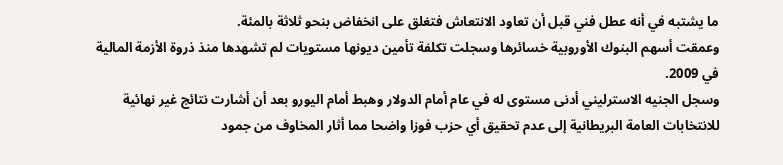ما يشتبه في أنه عطل فني قبل أن تعاود الانتعاش فتغلق على انخفاض بنحو ثلاثة بالمئة.
وعمقت أسهم البنوك الأوروبية خسائرها وسجلت تكلفة تأمين ديونها مستويات لم تشهدها منذ ذروة الأزمة المالية في 2009.
وسجل الجنيه الاسترليني أدنى مستوى له في عام أمام الدولار وهبط أمام اليورو بعد أن أشارت نتائج غير نهائية للانتخابات العامة البريطانية إلى عدم تحقيق أي حزب فوزا واضحا مما أثار المخاوف من جمود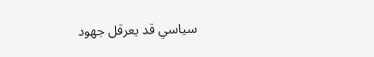سياسي قد يعرقل جهود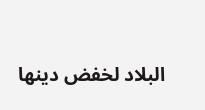البلاد لخفض دينها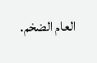العام الضخم.